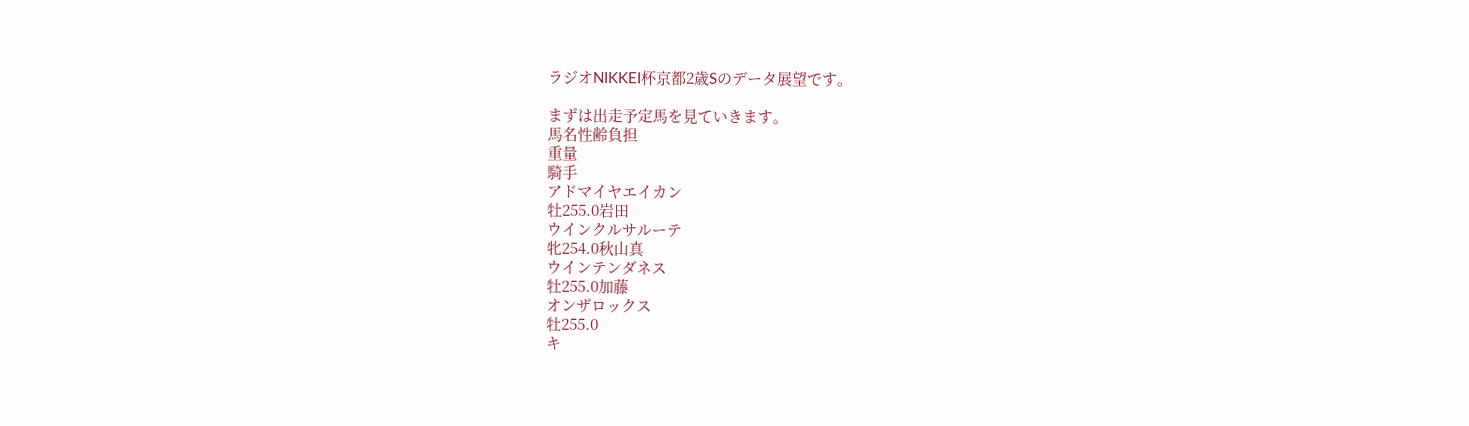ラジオNIKKEI杯京都2歳Sのデータ展望です。

まずは出走予定馬を見ていきます。
馬名性齢負担
重量
騎手
アドマイヤエイカン
牡255.0岩田
ウインクルサルーテ
牝254.0秋山真
ウインテンダネス
牡255.0加藤
オンザロックス
牡255.0
キ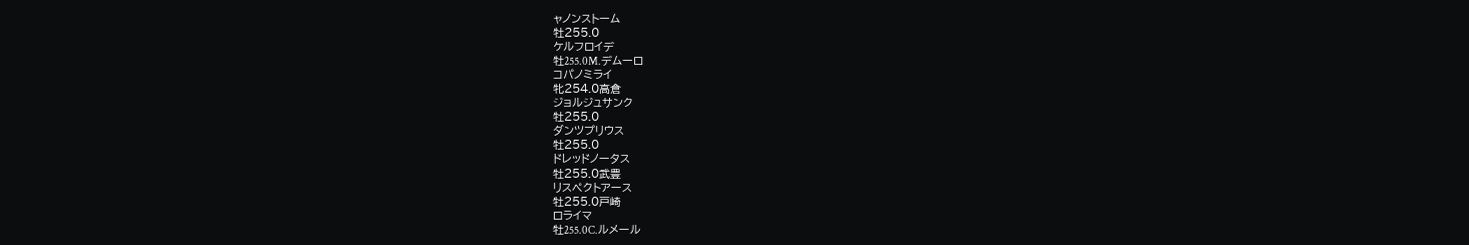ャノンストーム
牡255.0
ケルフロイデ
牡255.0M.デムーロ
コパノミライ
牝254.0高倉
ジョルジュサンク
牡255.0
ダンツプリウス
牡255.0
ドレッドノータス
牡255.0武豊
リスペクトアース
牡255.0戸崎
ロライマ
牡255.0C.ルメール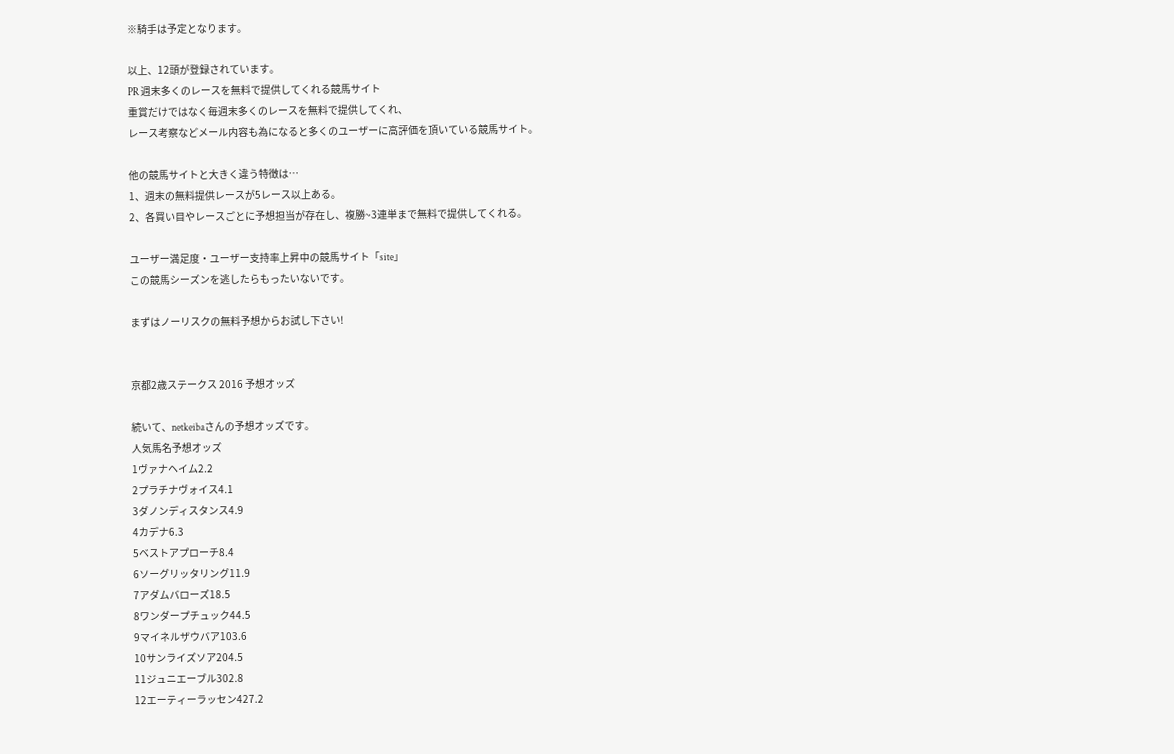※騎手は予定となります。

以上、12頭が登録されています。
PR 週末多くのレースを無料で提供してくれる競馬サイト
重賞だけではなく毎週末多くのレースを無料で提供してくれ、
レース考察などメール内容も為になると多くのユーザーに高評価を頂いている競馬サイト。

他の競馬サイトと大きく違う特徴は…
1、週末の無料提供レースが5レース以上ある。
2、各買い目やレースごとに予想担当が存在し、複勝~3連単まで無料で提供してくれる。

ユーザー満足度・ユーザー支持率上昇中の競馬サイト「site」
この競馬シーズンを逃したらもったいないです。

まずはノーリスクの無料予想からお試し下さい!


京都2歳ステークス 2016 予想オッズ

続いて、netkeibaさんの予想オッズです。
人気馬名予想オッズ
1ヴァナヘイム2.2
2プラチナヴォイス4.1
3ダノンディスタンス4.9
4カデナ6.3
5ベストアプローチ8.4
6ソーグリッタリング11.9
7アダムバローズ18.5
8ワンダープチュック44.5
9マイネルザウバア103.6
10サンライズソア204.5
11ジュニエーブル302.8
12エーティーラッセン427.2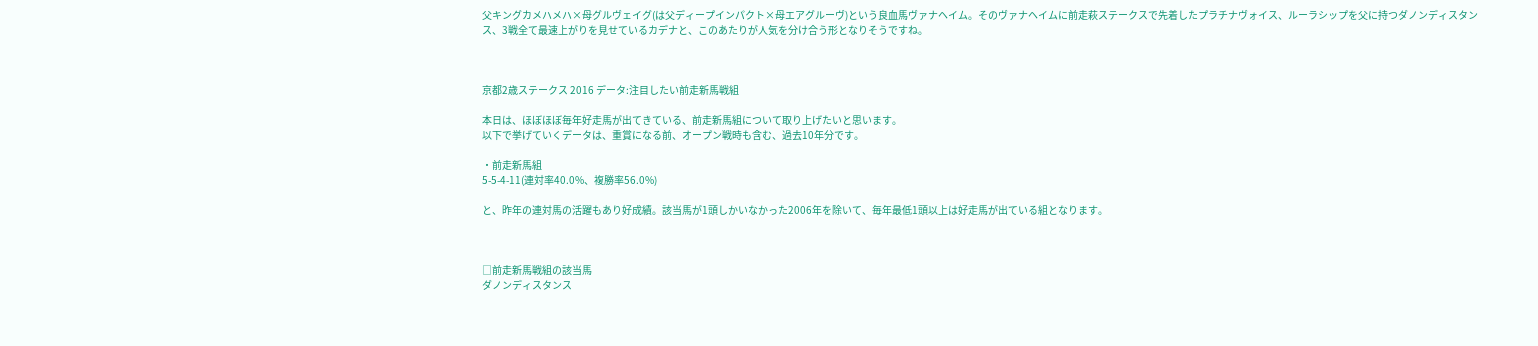父キングカメハメハ×母グルヴェイグ(は父ディープインパクト×母エアグルーヴ)という良血馬ヴァナヘイム。そのヴァナヘイムに前走萩ステークスで先着したプラチナヴォイス、ルーラシップを父に持つダノンディスタンス、3戦全て最速上がりを見せているカデナと、このあたりが人気を分け合う形となりそうですね。



京都2歳ステークス 2016 データ:注目したい前走新馬戦組

本日は、ほぼほぼ毎年好走馬が出てきている、前走新馬組について取り上げたいと思います。
以下で挙げていくデータは、重賞になる前、オープン戦時も含む、過去10年分です。

・前走新馬組
5-5-4-11(連対率40.0%、複勝率56.0%)

と、昨年の連対馬の活躍もあり好成績。該当馬が1頭しかいなかった2006年を除いて、毎年最低1頭以上は好走馬が出ている組となります。



□前走新馬戦組の該当馬
ダノンディスタンス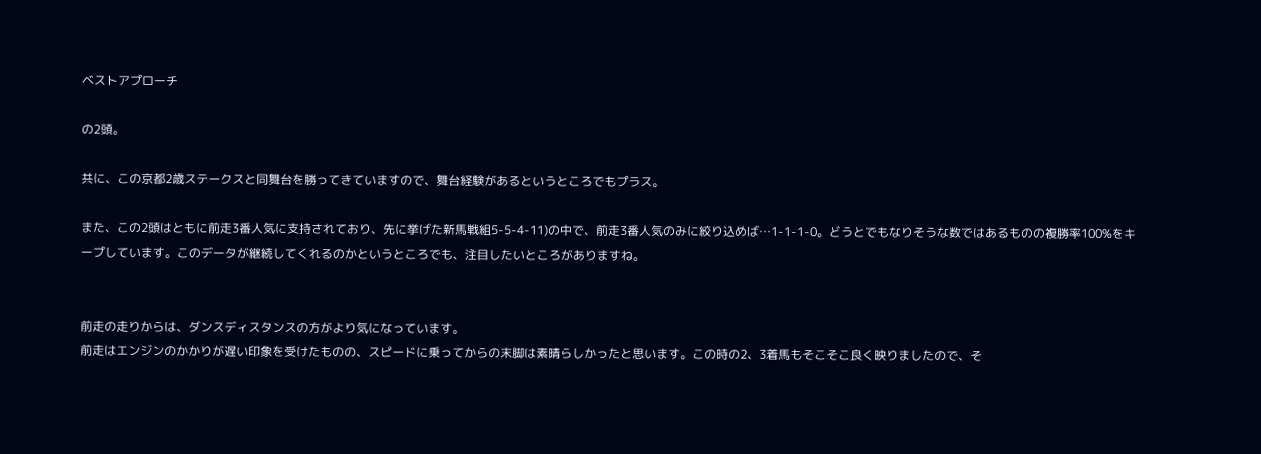ベストアプローチ

の2頭。

共に、この京都2歳ステークスと同舞台を勝ってきていますので、舞台経験があるというところでもプラス。

また、この2頭はともに前走3番人気に支持されており、先に挙げた新馬戦組5-5-4-11)の中で、前走3番人気のみに絞り込めば…1-1-1-0。どうとでもなりそうな数ではあるものの複勝率100%をキープしています。このデータが継続してくれるのかというところでも、注目したいところがありますね。


前走の走りからは、ダンスディスタンスの方がより気になっています。
前走はエンジンのかかりが遅い印象を受けたものの、スピードに乗ってからの末脚は素晴らしかったと思います。この時の2、3着馬もそこそこ良く映りましたので、そ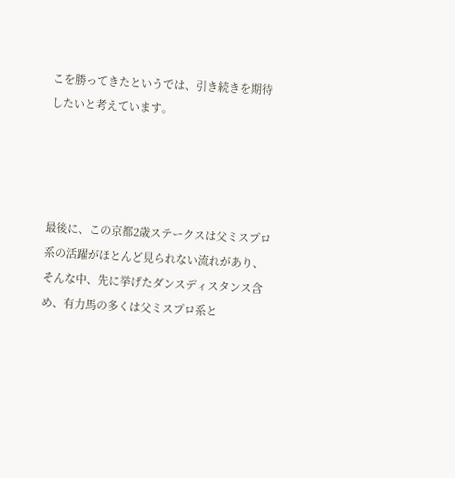こを勝ってきたというでは、引き続きを期待したいと考えています。




最後に、この京都2歳ステークスは父ミスプロ系の活躍がほとんど見られない流れがあり、そんな中、先に挙げたダンスディスタンス含め、有力馬の多くは父ミスプロ系と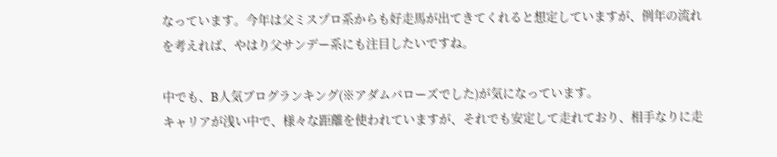なっています。今年は父ミスプロ系からも好走馬が出てきてくれると想定していますが、例年の流れを考えれば、やはり父サンデー系にも注目したいですね。

中でも、B人気ブログランキング(※アダムバローズでした)が気になっています。
キャリアが浅い中で、様々な距離を使われていますが、それでも安定して走れており、相手なりに走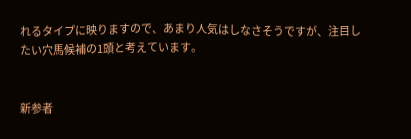れるタイプに映りますので、あまり人気はしなさそうですが、注目したい穴馬候補の1頭と考えています。


新参者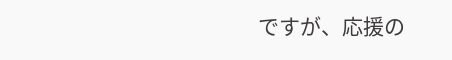ですが、応援の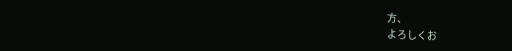方、
よろしくお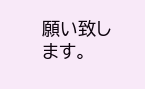願い致します。